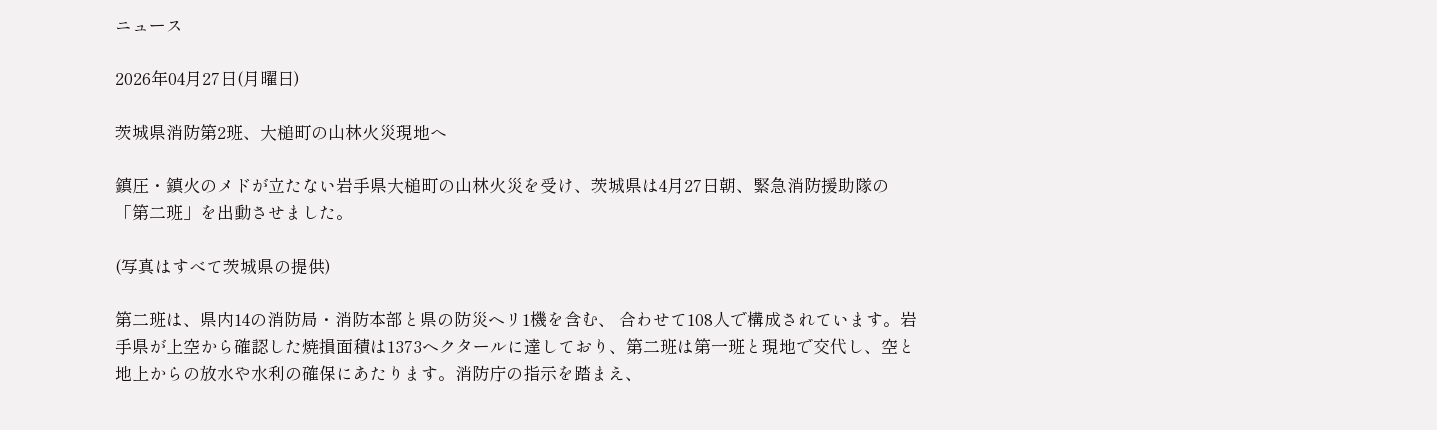ニュース

2026年04月27日(月曜日)

茨城県消防第2班、大槌町の山林火災現地へ

鎮圧・鎮火のメドが立たない岩手県大槌町の山林火災を受け、茨城県は4月27日朝、緊急消防援助隊の「第二班」を出動させました。

(写真はすべて茨城県の提供)

第二班は、県内14の消防局・消防本部と県の防災ヘリ1機を含む、 合わせて108人で構成されています。岩手県が上空から確認した焼損面積は1373ヘクタールに達しており、第二班は第一班と現地で交代し、空と地上からの放水や水利の確保にあたります。消防庁の指示を踏まえ、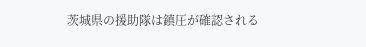茨城県の援助隊は鎮圧が確認される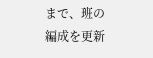まで、班の編成を更新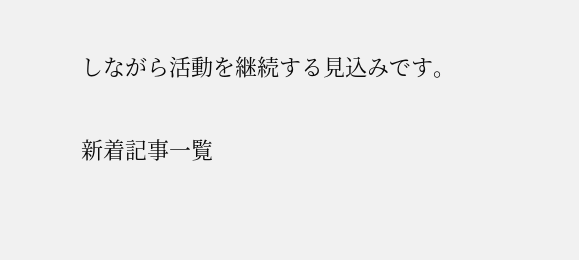しながら活動を継続する見込みです。

新着記事一覧